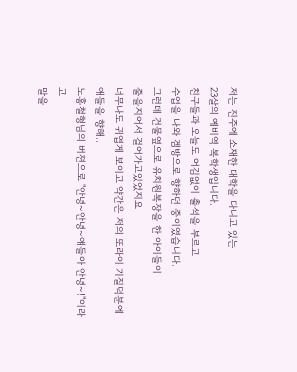저는 진주에 소재한 대학을 다니고 있는
23살의 예비역 복학생입니다.
친구들과 오늘도 어김없이 출석을 부르고
수업을 나와 겜방으로 향하던 중이였습니다.
그런데 건물옆으로 유치원복장을 한 아이들이
줄을지어서 걸어가고있었지요
너무나도 귀엽게 보이고 약간은 저의 또라이 기질덕분에
애들을 향해..
노홍철형님의 버젼으로 "안녕~안녕~얘들아 안녕~!"이라고
말을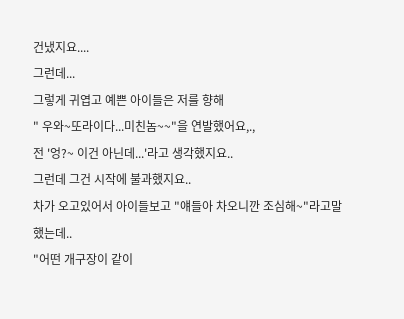건냈지요....
그런데...
그렇게 귀엽고 예쁜 아이들은 저를 향해
" 우와~또라이다...미친놈~~"을 연발했어요,.,
전 '엉?~ 이건 아닌데...'라고 생각했지요..
그런데 그건 시작에 불과했지요..
차가 오고있어서 아이들보고 "얘들아 차오니깐 조심해~"라고말했는데..
"어떤 개구장이 같이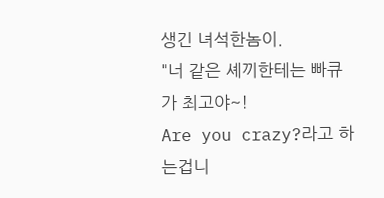생긴 녀석한놈이.
"너 같은 셰끼한테는 빠큐가 최고야~!
Are you crazy?라고 하는겁니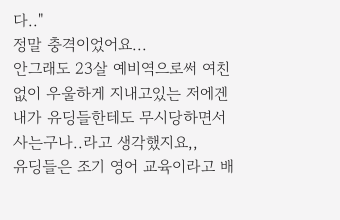다.."
정말 충격이었어요...
안그래도 23살 예비역으로써 여친없이 우울하게 지내고있는 저에겐
내가 유딩들한테도 무시당하면서 사는구나..라고 생각했지요,,
유딩들은 조기 영어 교육이라고 배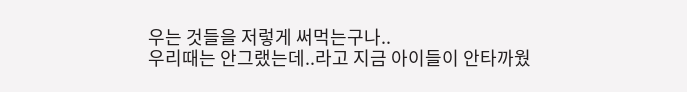우는 것들을 저렇게 써먹는구나..
우리때는 안그랬는데..라고 지금 아이들이 안타까웠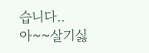습니다..
아~~살기싫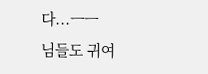다...ㅡㅡ
님들도 귀여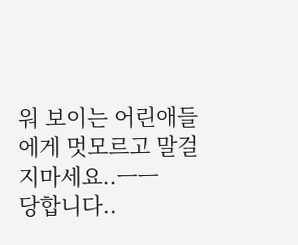워 보이는 어린애들에게 멋모르고 말걸지마세요..ㅡㅡ
당합니다..